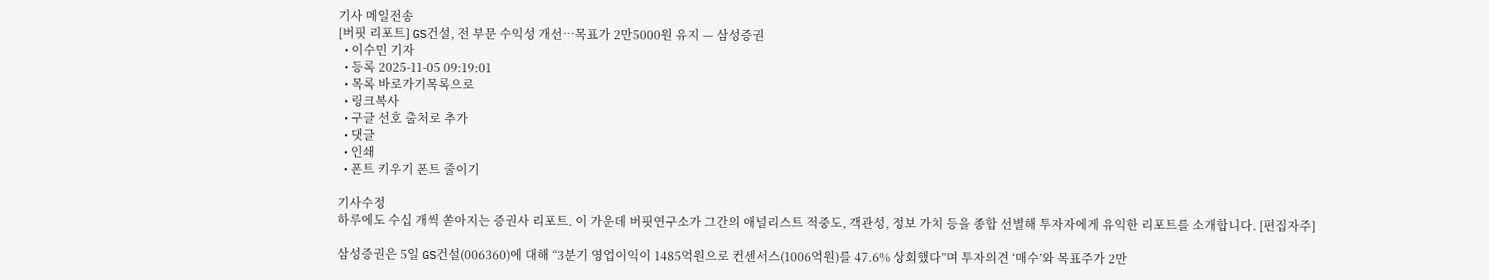기사 메일전송
[버핏 리포트] GS건설, 전 부문 수익성 개선…목표가 2만5000원 유지 — 삼성증권
  • 이수민 기자
  • 등록 2025-11-05 09:19:01
  • 목록 바로가기목록으로
  • 링크복사
  • 구글 선호 출처로 추가
  • 댓글
  • 인쇄
  • 폰트 키우기 폰트 줄이기

기사수정
하루에도 수십 개씩 쏟아지는 증권사 리포트. 이 가운데 버핏연구소가 그간의 애널리스트 적중도, 객관성, 정보 가치 등을 종합 선별해 투자자에게 유익한 리포트를 소개합니다. [편집자주]

삼성증권은 5일 GS건설(006360)에 대해 “3분기 영업이익이 1485억원으로 컨센서스(1006억원)를 47.6% 상회했다”며 투자의견 ‘매수’와 목표주가 2만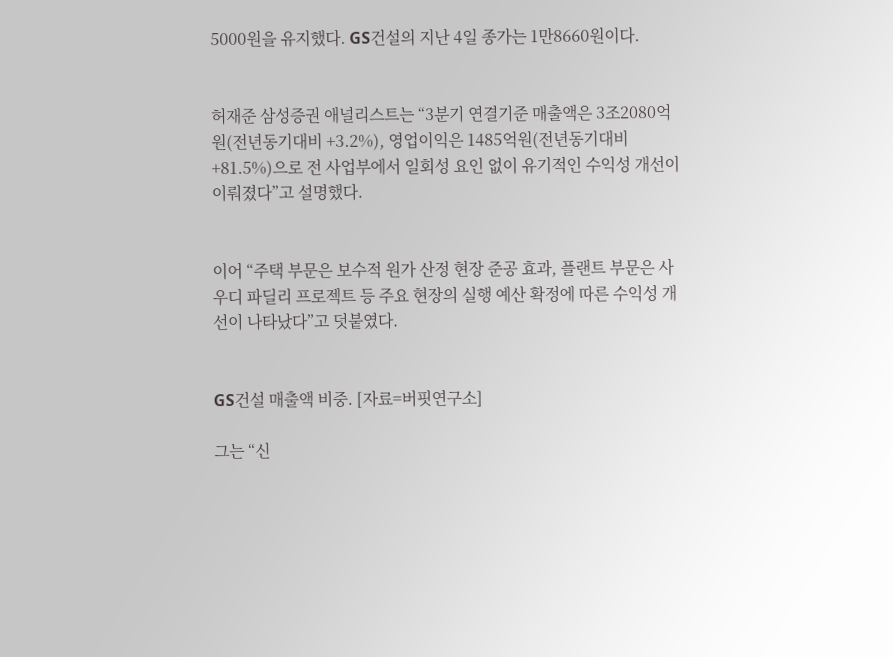5000원을 유지했다. GS건설의 지난 4일 종가는 1만8660원이다.


허재준 삼성증권 애널리스트는 “3분기 연결기준 매출액은 3조2080억원(전년동기대비 +3.2%), 영업이익은 1485억원(전년동기대비 +81.5%)으로 전 사업부에서 일회성 요인 없이 유기적인 수익성 개선이 이뤄졌다”고 설명했다.


이어 “주택 부문은 보수적 원가 산정 현장 준공 효과, 플랜트 부문은 사우디 파딜리 프로젝트 등 주요 현장의 실행 예산 확정에 따른 수익성 개선이 나타났다”고 덧붙였다.


GS건설 매출액 비중. [자료=버핏연구소]

그는 “신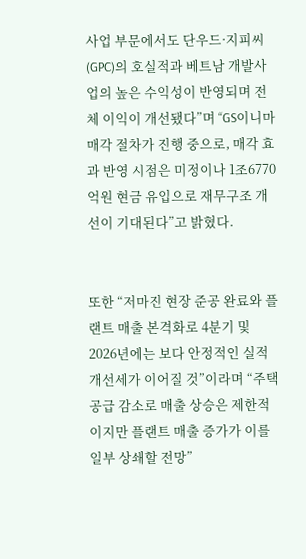사업 부문에서도 단우드·지피씨(GPC)의 호실적과 베트남 개발사업의 높은 수익성이 반영되며 전체 이익이 개선됐다”며 “GS이니마 매각 절차가 진행 중으로, 매각 효과 반영 시점은 미정이나 1조6770억원 현금 유입으로 재무구조 개선이 기대된다”고 밝혔다.


또한 “저마진 현장 준공 완료와 플랜트 매출 본격화로 4분기 및 2026년에는 보다 안정적인 실적 개선세가 이어질 것”이라며 “주택 공급 감소로 매출 상승은 제한적이지만 플랜트 매출 증가가 이를 일부 상쇄할 전망”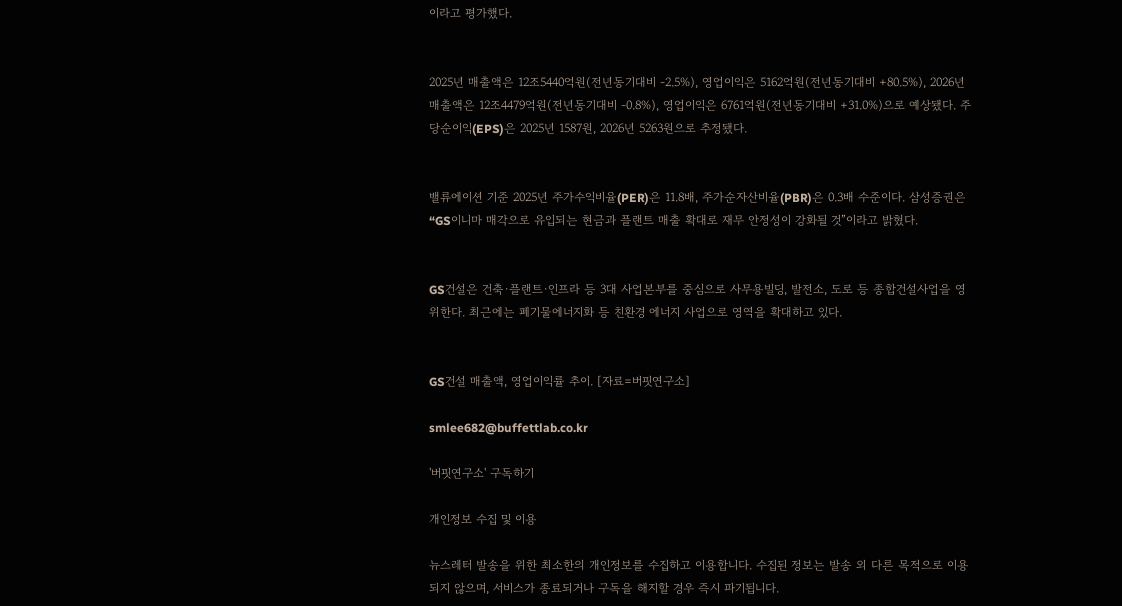이라고 평가했다.


2025년 매출액은 12조5440억원(전년동기대비 -2.5%), 영업이익은 5162억원(전년동기대비 +80.5%), 2026년 매출액은 12조4479억원(전년동기대비 -0.8%), 영업이익은 6761억원(전년동기대비 +31.0%)으로 예상됐다. 주당순이익(EPS)은 2025년 1587원, 2026년 5263원으로 추정됐다.


밸류에이션 기준 2025년 주가수익비율(PER)은 11.8배, 주가순자산비율(PBR)은 0.3배 수준이다. 삼성증권은 “GS이니마 매각으로 유입되는 현금과 플랜트 매출 확대로 재무 안정성이 강화될 것”이라고 밝혔다.


GS건설은 건축·플랜트·인프라 등 3대 사업본부를 중심으로 사무용빌딩, 발전소, 도로 등 종합건설사업을 영위한다. 최근에는 폐기물에너지화 등 친환경 에너지 사업으로 영역을 확대하고 있다.


GS건설 매출액, 영업이익률 추이. [자료=버핏연구소]

smlee682@buffettlab.co.kr

'버핏연구소' 구독하기

개인정보 수집 및 이용

뉴스레터 발송을 위한 최소한의 개인정보를 수집하고 이용합니다. 수집된 정보는 발송 외 다른 목적으로 이용되지 않으며, 서비스가 종료되거나 구독을 해지할 경우 즉시 파기됩니다.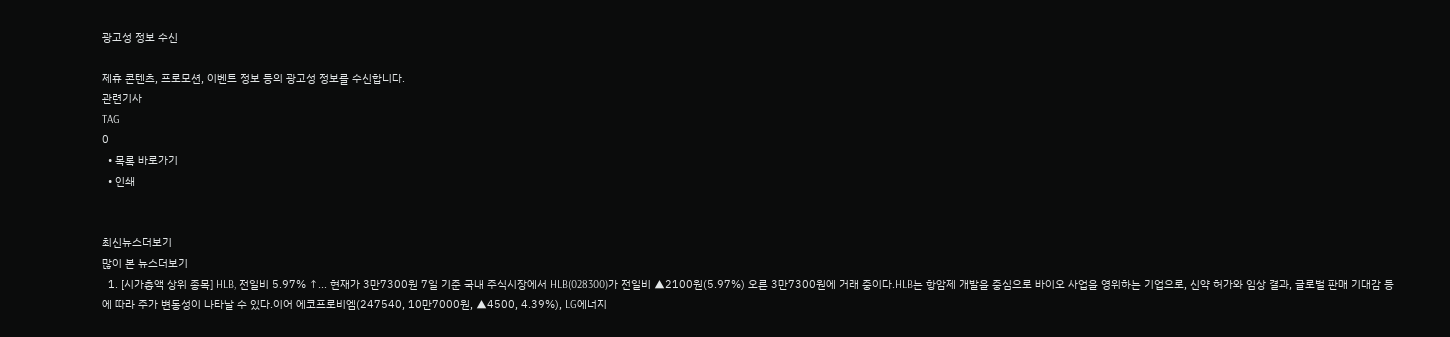광고성 정보 수신

제휴 콘텐츠, 프로모션, 이벤트 정보 등의 광고성 정보를 수신합니다.
관련기사
TAG
0
  • 목록 바로가기
  • 인쇄


최신뉴스더보기
많이 본 뉴스더보기
  1. [시가총액 상위 종목] HLB, 전일비 5.97% ↑... 현재가 3만7300원 7일 기준 국내 주식시장에서 HLB(028300)가 전일비 ▲2100원(5.97%) 오른 3만7300원에 거래 중이다.HLB는 항암제 개발을 중심으로 바이오 사업을 영위하는 기업으로, 신약 허가와 임상 결과, 글로벌 판매 기대감 등에 따라 주가 변동성이 나타날 수 있다.이어 에코프로비엠(247540, 10만7000원, ▲4500, 4.39%), LG에너지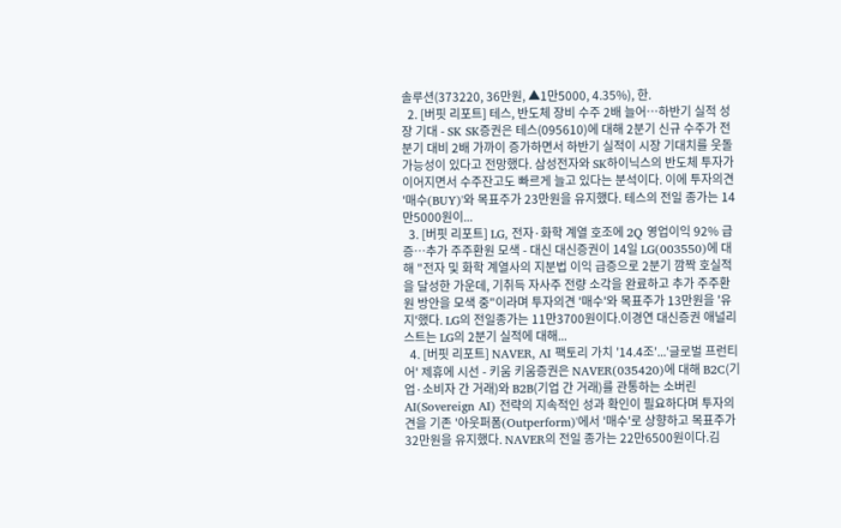솔루션(373220, 36만원, ▲1만5000, 4.35%), 한.
  2. [버핏 리포트] 테스, 반도체 장비 수주 2배 늘어…하반기 실적 성장 기대 - SK SK증권은 테스(095610)에 대해 2분기 신규 수주가 전 분기 대비 2배 가까이 증가하면서 하반기 실적이 시장 기대치를 웃돌 가능성이 있다고 전망했다. 삼성전자와 SK하이닉스의 반도체 투자가 이어지면서 수주잔고도 빠르게 늘고 있다는 분석이다. 이에 투자의견 '매수(BUY)'와 목표주가 23만원을 유지했다. 테스의 전일 종가는 14만5000원이...
  3. [버핏 리포트] LG, 전자·화학 계열 호조에 2Q 영업이익 92% 급증…추가 주주환원 모색 - 대신 대신증권이 14일 LG(003550)에 대해 "전자 및 화학 계열사의 지분법 이익 급증으로 2분기 깜짝 호실적을 달성한 가운데, 기취득 자사주 전량 소각을 완료하고 추가 주주환원 방안을 모색 중"이라며 투자의견 '매수'와 목표주가 13만원을 '유지'했다. LG의 전일종가는 11만3700원이다.이경연 대신증권 애널리스트는 LG의 2분기 실적에 대해...
  4. [버핏 리포트] NAVER, AI 팩토리 가치 '14.4조'...'글로벌 프런티어' 제휴에 시선 - 키움 키움증권은 NAVER(035420)에 대해 B2C(기업·소비자 간 거래)와 B2B(기업 간 거래)를 관통하는 소버린 AI(Sovereign AI) 전략의 지속적인 성과 확인이 필요하다며 투자의견을 기존 '아웃퍼폼(Outperform)'에서 '매수'로 상향하고 목표주가 32만원을 유지했다. NAVER의 전일 종가는 22만6500원이다.김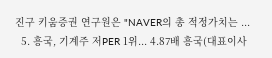진구 키움증권 연구원은 "NAVER의 총 적정가치는 ...
  5. 흥국, 기계주 저PER 1위... 4.87배 흥국(대표이사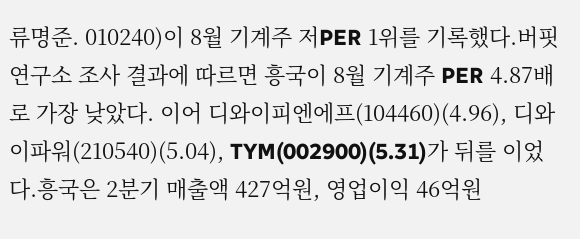류명준. 010240)이 8월 기계주 저PER 1위를 기록했다.버핏연구소 조사 결과에 따르면 흥국이 8월 기계주 PER 4.87배로 가장 낮았다. 이어 디와이피엔에프(104460)(4.96), 디와이파워(210540)(5.04), TYM(002900)(5.31)가 뒤를 이었다.흥국은 2분기 매출액 427억원, 영업이익 46억원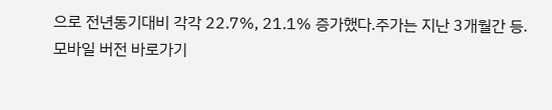으로 전년동기대비 각각 22.7%, 21.1% 증가했다.주가는 지난 3개월간 등.
모바일 버전 바로가기